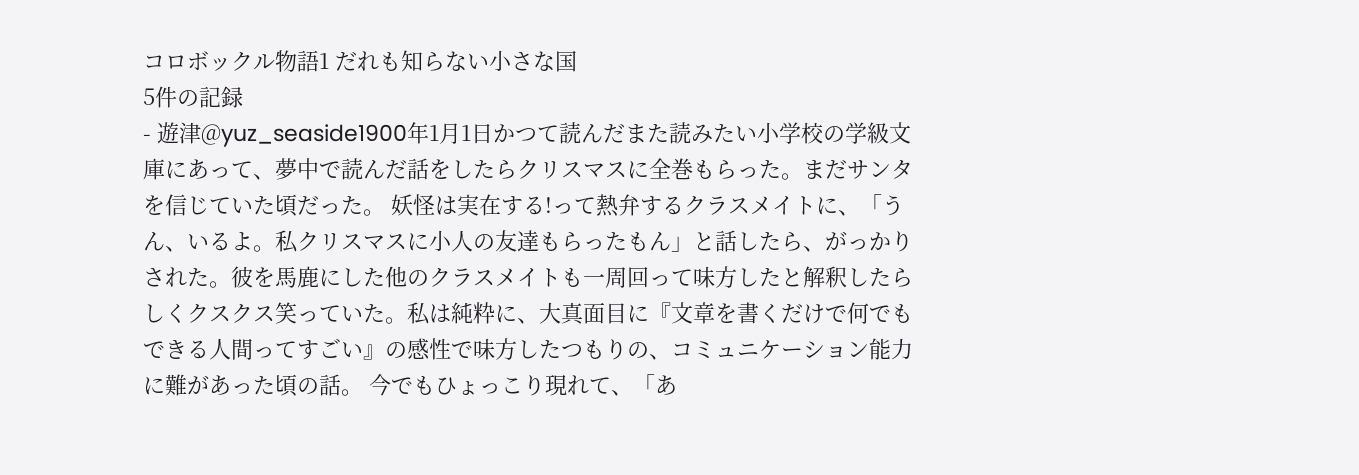コロボックル物語1 だれも知らない小さな国
5件の記録
- 遊津@yuz_seaside1900年1月1日かつて読んだまた読みたい小学校の学級文庫にあって、夢中で読んだ話をしたらクリスマスに全巻もらった。まだサンタを信じていた頃だった。 妖怪は実在する!って熱弁するクラスメイトに、「うん、いるよ。私クリスマスに小人の友達もらったもん」と話したら、がっかりされた。彼を馬鹿にした他のクラスメイトも一周回って味方したと解釈したらしくクスクス笑っていた。私は純粋に、大真面目に『文章を書くだけで何でもできる人間ってすごい』の感性で味方したつもりの、コミュニケーション能力に難があった頃の話。 今でもひょっこり現れて、「あ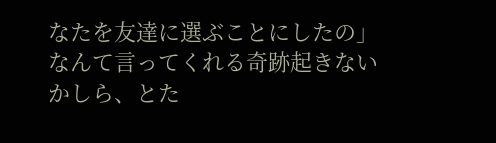なたを友達に選ぶことにしたの」なんて言ってくれる奇跡起きないかしら、とた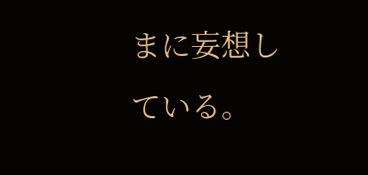まに妄想している。